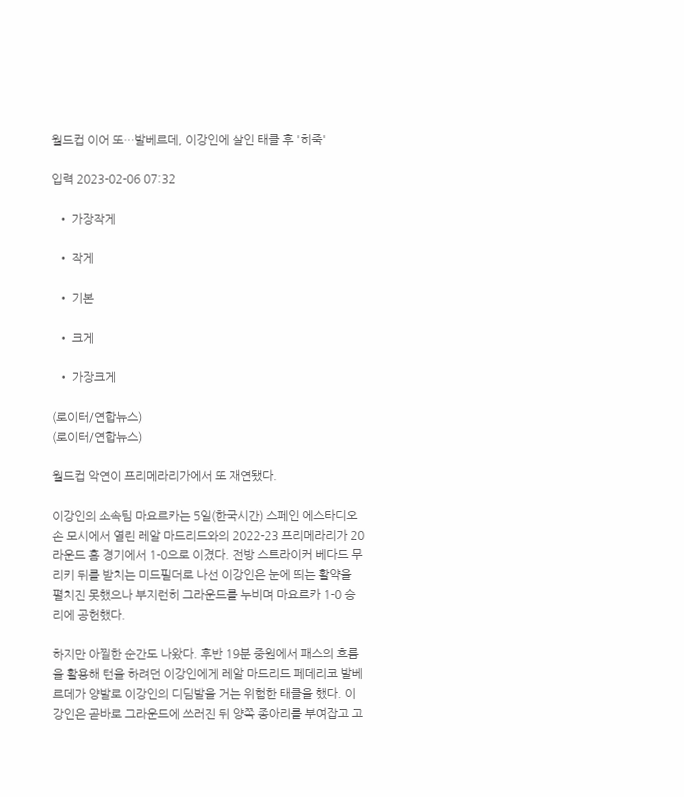월드컵 이어 또…발베르데, 이강인에 살인 태클 후 '히죽'

입력 2023-02-06 07:32

  • 가장작게

  • 작게

  • 기본

  • 크게

  • 가장크게

(로이터/연합뉴스)
(로이터/연합뉴스)

월드컵 악연이 프리메라리가에서 또 재연됐다.

이강인의 소속팀 마요르카는 5일(한국시간) 스페인 에스타디오 손 모시에서 열린 레알 마드리드와의 2022-23 프리메라리가 20라운드 홈 경기에서 1-0으로 이겼다. 전방 스트라이커 베다드 무리키 뒤를 받치는 미드필더로 나선 이강인은 눈에 띄는 활약을 펼치진 못했으나 부지런히 그라운드를 누비며 마요르카 1-0 승리에 공헌했다.

하지만 아찔한 순간도 나왔다. 후반 19분 중원에서 패스의 흐름을 활용해 턴을 하려던 이강인에게 레알 마드리드 페데리코 발베르데가 양발로 이강인의 디딤발을 거는 위험한 태클을 했다. 이강인은 곧바로 그라운드에 쓰러진 뒤 양쪽 종아리를 부여잡고 고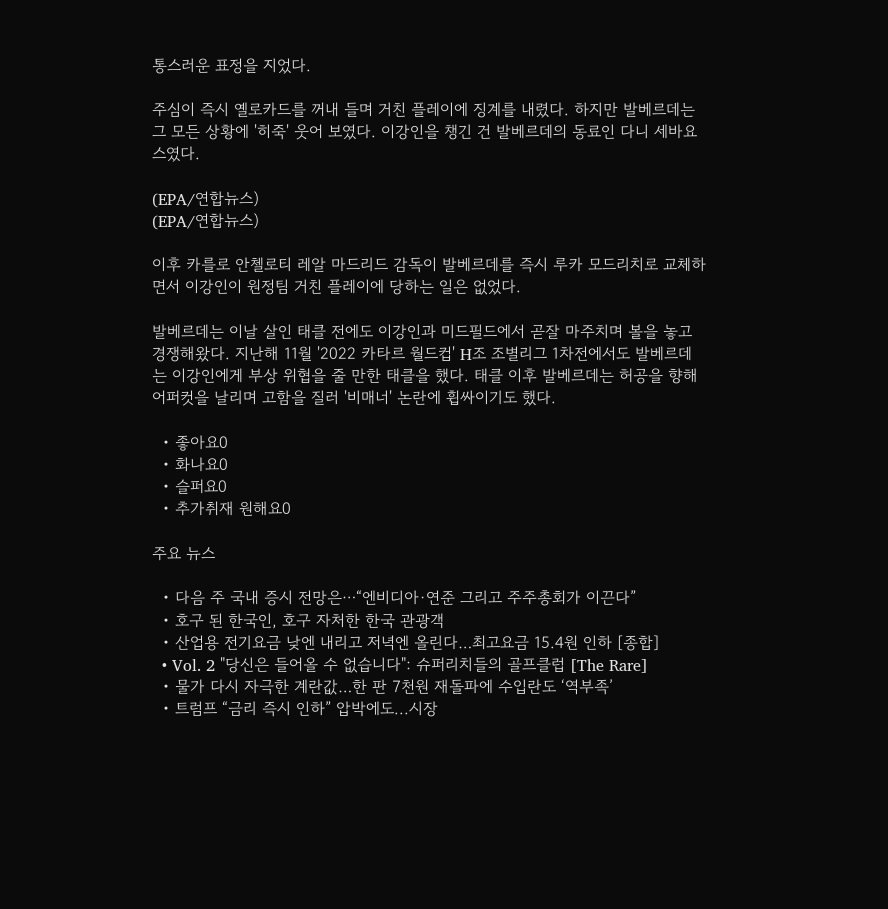통스러운 표정을 지었다.

주심이 즉시 옐로카드를 꺼내 들며 거친 플레이에 징계를 내렸다. 하지만 발베르데는 그 모든 상황에 '히죽' 웃어 보였다. 이강인을 챙긴 건 발베르데의 동료인 다니 세바요스였다.

(EPA/연합뉴스)
(EPA/연합뉴스)

이후 카를로 안첼로티 레알 마드리드 감독이 발베르데를 즉시 루카 모드리치로 교체하면서 이강인이 원정팀 거친 플레이에 당하는 일은 없었다.

발베르데는 이날 살인 태클 전에도 이강인과 미드필드에서 곧잘 마주치며 볼을 놓고 경쟁해왔다. 지난해 11월 '2022 카타르 월드컵' H조 조별리그 1차전에서도 발베르데는 이강인에게 부상 위협을 줄 만한 태클을 했다. 태클 이후 발베르데는 허공을 향해 어퍼컷을 날리며 고함을 질러 '비매너' 논란에 휩싸이기도 했다.

  • 좋아요0
  • 화나요0
  • 슬퍼요0
  • 추가취재 원해요0

주요 뉴스

  • 다음 주 국내 증시 전망은⋯“엔비디아·연준 그리고 주주총회가 이끈다”
  • 호구 된 한국인, 호구 자처한 한국 관광객
  • 산업용 전기요금 낮엔 내리고 저녁엔 올린다…최고요금 15.4원 인하 [종합]
  • Vol. 2 "당신은 들어올 수 없습니다": 슈퍼리치들의 골프클럽 [The Rare]
  • 물가 다시 자극한 계란값…한 판 7천원 재돌파에 수입란도 ‘역부족’
  • 트럼프 “금리 즉시 인하” 압박에도...시장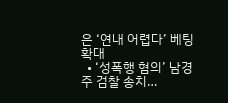은 ‘연내 어렵다’ 베팅 확대
  • ‘성폭행 혐의’ 남경주 검찰 송치…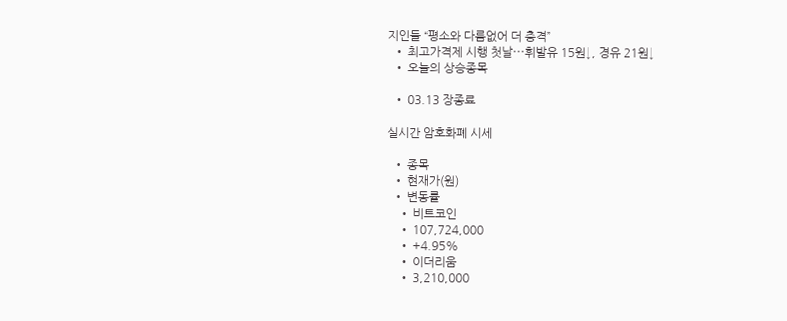지인들 “평소와 다름없어 더 충격”
  • 최고가격제 시행 첫날⋯휘발유 15원↓, 경유 21원↓
  • 오늘의 상승종목

  • 03.13 장종료

실시간 암호화폐 시세

  • 종목
  • 현재가(원)
  • 변동률
    • 비트코인
    • 107,724,000
    • +4.95%
    • 이더리움
    • 3,210,000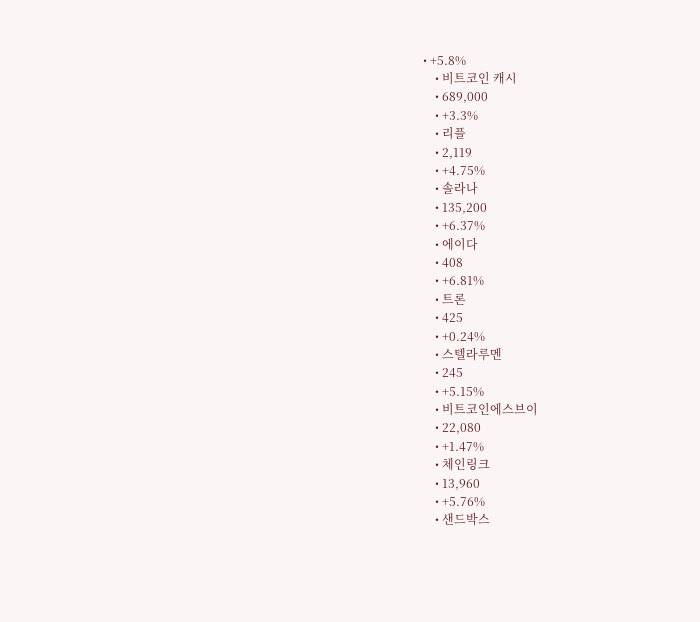• +5.8%
    • 비트코인 캐시
    • 689,000
    • +3.3%
    • 리플
    • 2,119
    • +4.75%
    • 솔라나
    • 135,200
    • +6.37%
    • 에이다
    • 408
    • +6.81%
    • 트론
    • 425
    • +0.24%
    • 스텔라루멘
    • 245
    • +5.15%
    • 비트코인에스브이
    • 22,080
    • +1.47%
    • 체인링크
    • 13,960
    • +5.76%
    • 샌드박스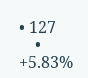• 127
    • +5.83%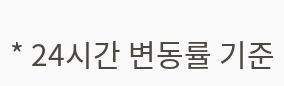* 24시간 변동률 기준